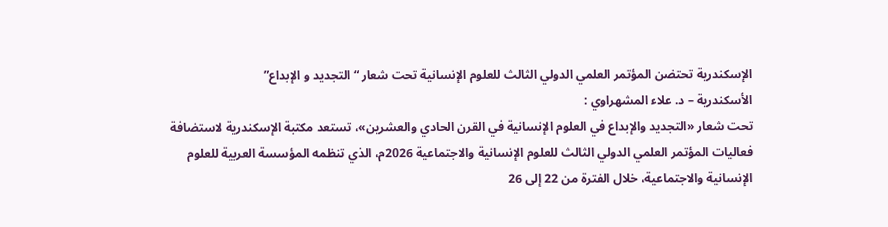الإسكندرية تحتضن المؤتمر العلمي الدولي الثالث للعلوم الإنسانية تحت شعار “التجديد و الإبداع”
الأسكندرية – د. علاء المشهراوي :
تحت شعار «التجديد والإبداع في العلوم الإنسانية في القرن الحادي والعشرين»، تستعد مكتبة الإسكندرية لاستضافة فعاليات المؤتمر العلمي الدولي الثالث للعلوم الإنسانية والاجتماعية 2026م، الذي تنظمه المؤسسة العربية للعلوم الإنسانية والاجتماعية، خلال الفترة من 22 إلى 26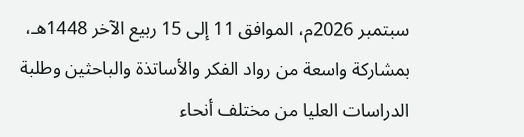سبتمبر 2026م، الموافق 11 إلى 15 ربيع الآخر 1448هـ، بمشاركة واسعة من رواد الفكر والأساتذة والباحثين وطلبة الدراسات العليا من مختلف أنحاء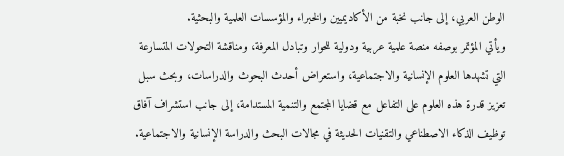الوطن العربي، إلى جانب نخبة من الأكاديميين والخبراء والمؤسسات العلمية والبحثية.
ويأتي المؤتمر بوصفه منصة علمية عربية ودولية للحوار وتبادل المعرفة، ومناقشة التحولات المتسارعة التي تشهدها العلوم الإنسانية والاجتماعية، واستعراض أحدث البحوث والدراسات، وبحث سبل تعزيز قدرة هذه العلوم على التفاعل مع قضايا المجتمع والتنمية المستدامة، إلى جانب استشراف آفاق توظيف الذكاء الاصطناعي والتقنيات الحديثة في مجالات البحث والدراسة الإنسانية والاجتماعية.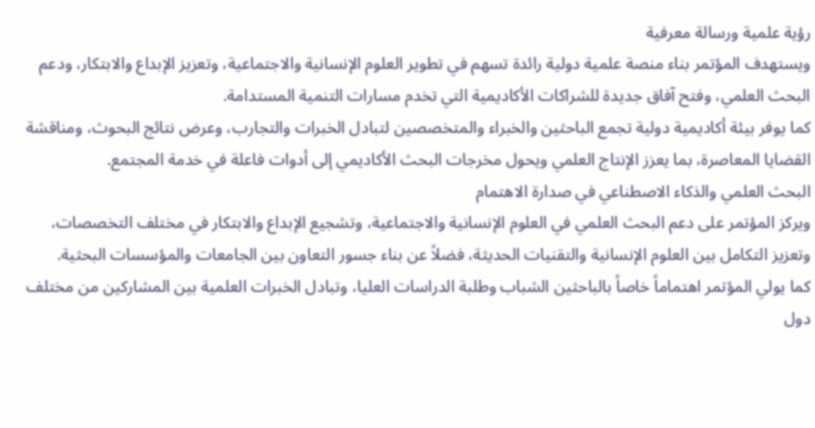رؤية علمية ورسالة معرفية
ويستهدف المؤتمر بناء منصة علمية دولية رائدة تسهم في تطوير العلوم الإنسانية والاجتماعية، وتعزيز الإبداع والابتكار، ودعم البحث العلمي، وفتح آفاق جديدة للشراكات الأكاديمية التي تخدم مسارات التنمية المستدامة.
كما يوفر بيئة أكاديمية دولية تجمع الباحثين والخبراء والمتخصصين لتبادل الخبرات والتجارب، وعرض نتائج البحوث، ومناقشة القضايا المعاصرة، بما يعزز الإنتاج العلمي ويحول مخرجات البحث الأكاديمي إلى أدوات فاعلة في خدمة المجتمع.
البحث العلمي والذكاء الاصطناعي في صدارة الاهتمام
ويركز المؤتمر على دعم البحث العلمي في العلوم الإنسانية والاجتماعية، وتشجيع الإبداع والابتكار في مختلف التخصصات، وتعزيز التكامل بين العلوم الإنسانية والتقنيات الحديثة، فضلاً عن بناء جسور التعاون بين الجامعات والمؤسسات البحثية.
كما يولي المؤتمر اهتماماً خاصاً بالباحثين الشباب وطلبة الدراسات العليا، وتبادل الخبرات العلمية بين المشاركين من مختلف دول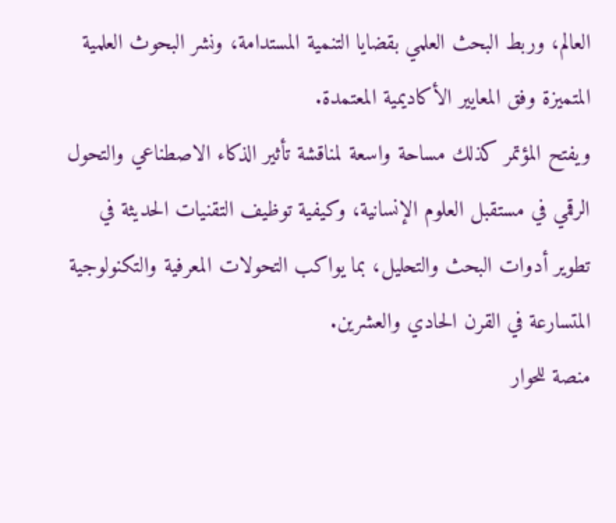العالم، وربط البحث العلمي بقضايا التنمية المستدامة، ونشر البحوث العلمية المتميزة وفق المعايير الأكاديمية المعتمدة.
ويفتح المؤتمر كذلك مساحة واسعة لمناقشة تأثير الذكاء الاصطناعي والتحول الرقمي في مستقبل العلوم الإنسانية، وكيفية توظيف التقنيات الحديثة في تطوير أدوات البحث والتحليل، بما يواكب التحولات المعرفية والتكنولوجية المتسارعة في القرن الحادي والعشرين.
منصة للحوار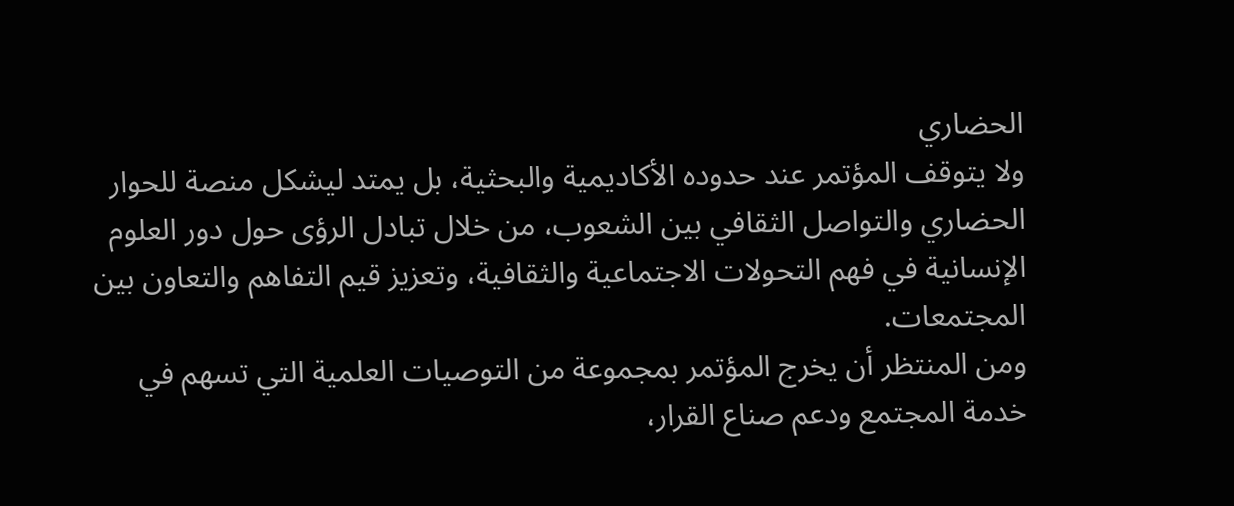الحضاري
ولا يتوقف المؤتمر عند حدوده الأكاديمية والبحثية، بل يمتد ليشكل منصة للحوار الحضاري والتواصل الثقافي بين الشعوب، من خلال تبادل الرؤى حول دور العلوم الإنسانية في فهم التحولات الاجتماعية والثقافية، وتعزيز قيم التفاهم والتعاون بين المجتمعات.
ومن المنتظر أن يخرج المؤتمر بمجموعة من التوصيات العلمية التي تسهم في خدمة المجتمع ودعم صناع القرار،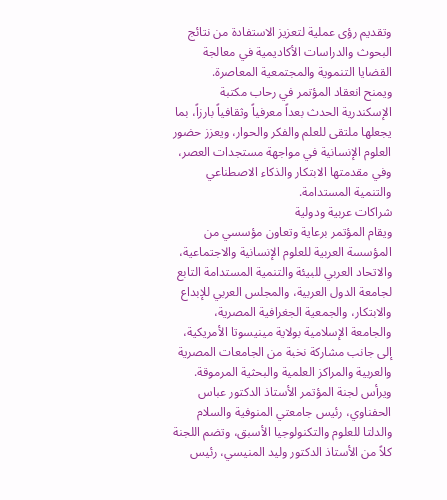وتقديم رؤى عملية لتعزيز الاستفادة من نتائج البحوث والدراسات الأكاديمية في معالجة القضايا التنموية والمجتمعية المعاصرة.
ويمنح انعقاد المؤتمر في رحاب مكتبة الإسكندرية الحدث بعداً معرفياً وثقافياً بارزاً، بما يجعلها ملتقى للعلم والفكر والحوار، ويعزز حضور العلوم الإنسانية في مواجهة مستجدات العصر، وفي مقدمتها الابتكار والذكاء الاصطناعي والتنمية المستدامة.
شراكات عربية ودولية
ويقام المؤتمر برعاية وتعاون مؤسسي من المؤسسة العربية للعلوم الإنسانية والاجتماعية، والاتحاد العربي للبيئة والتنمية المستدامة التابع لجامعة الدول العربية، والمجلس العربي للإبداع والابتكار، والجمعية الجغرافية المصرية، والجامعة الإسلامية بولاية مينيسوتا الأمريكية، إلى جانب مشاركة نخبة من الجامعات المصرية والعربية والمراكز العلمية والبحثية المرموقة.
ويرأس لجنة المؤتمر الأستاذ الدكتور عباس الحفناوي، رئيس جامعتي المنوفية والسلام والدلتا للعلوم والتكنولوجيا الأسبق، وتضم اللجنة كلاً من الأستاذ الدكتور وليد المنيسي، رئيس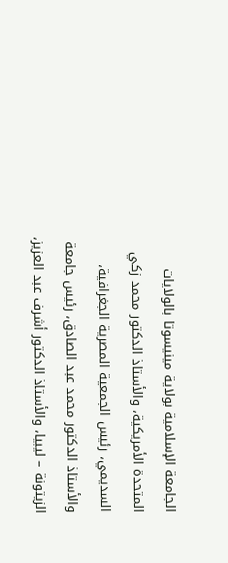الجامعة الإسلامية بولاية مينيسوتا بالولايات المتحدة الأمريكية، والأستاذ الدكتور محمد زكي السديمي، رئيس الجمعية المصرية الجغرافية، والأستاذ الدكتور محمد عبد الصادق، رئيس جامعة الزيتونة – ليبيا، والأستاذ الدكتور أشرف عبد العزيز،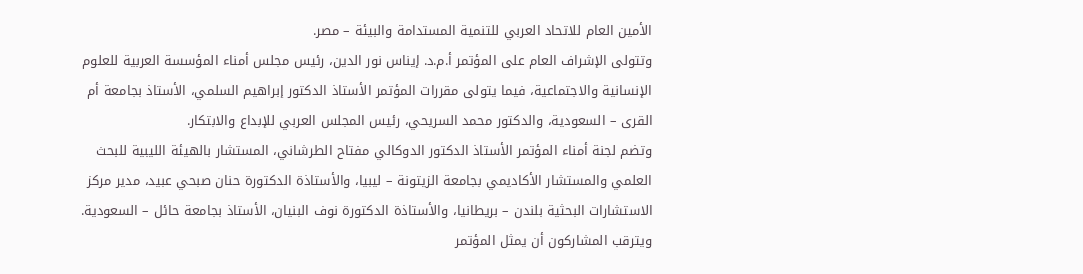الأمين العام للاتحاد العربي للتنمية المستدامة والبيئة – مصر.
وتتولى الإشراف العام على المؤتمر أ.م.د. إيناس نور الدين، رئيس مجلس أمناء المؤسسة العربية للعلوم الإنسانية والاجتماعية، فيما يتولى مقررات المؤتمر الأستاذ الدكتور إبراهيم السلمي، الأستاذ بجامعة أم القرى – السعودية، والدكتور محمد السريحي، رئيس المجلس العربي للإبداع والابتكار.
وتضم لجنة أمناء المؤتمر الأستاذ الدكتور الدوكالي مفتاح الطرشاني، المستشار بالهيئة الليبية للبحث العلمي والمستشار الأكاديمي بجامعة الزيتونة – ليبيا، والأستاذة الدكتورة حنان صبحي عبيد، مدير مركز الاستشارات البحثية بلندن – بريطانيا، والأستاذة الدكتورة نوف البنيان، الأستاذ بجامعة حائل – السعودية.
ويترقب المشاركون أن يمثل المؤتمر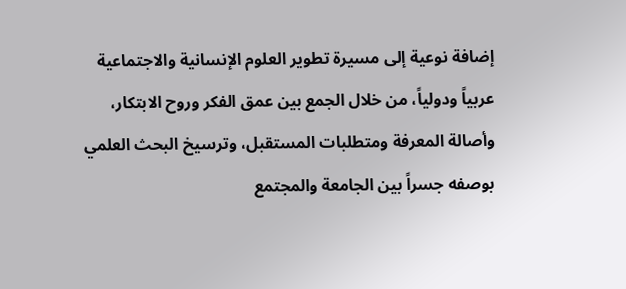إضافة نوعية إلى مسيرة تطوير العلوم الإنسانية والاجتماعية عربياً ودولياً، من خلال الجمع بين عمق الفكر وروح الابتكار، وأصالة المعرفة ومتطلبات المستقبل، وترسيخ البحث العلمي بوصفه جسراً بين الجامعة والمجتمع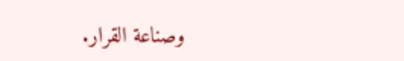وصناعة القرار.